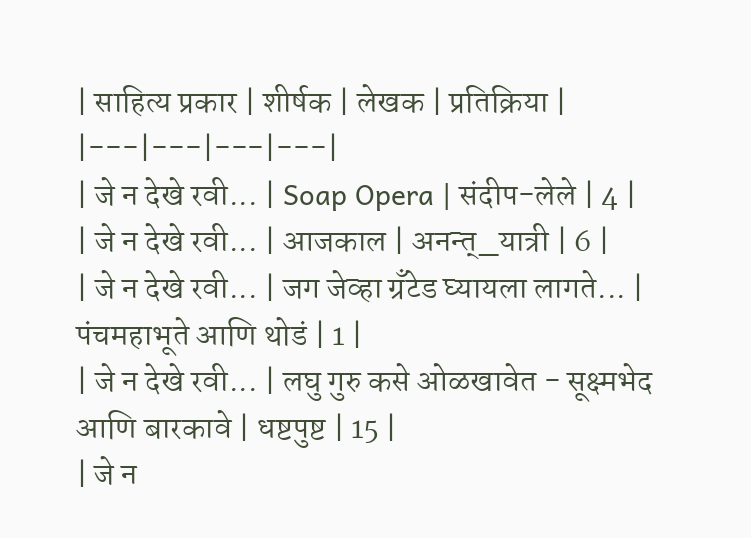| साहित्य प्रकार | शीर्षक | लेखक | प्रतिक्रिया |
|---|---|---|---|
| जे न देखे रवी... | Soap Opera | संदीप-लेले | 4 |
| जे न देखे रवी... | आजकाल | अनन्त्_यात्री | 6 |
| जे न देखे रवी... | जग जेव्हा ग्रँटेड घ्यायला लागते... | पंचमहाभूते आणि थोडं | 1 |
| जे न देखे रवी... | लघु गुरु कसे ओळखावेत - सूक्ष्मभेद आणि बारकावे | धष्टपुष्ट | 15 |
| जे न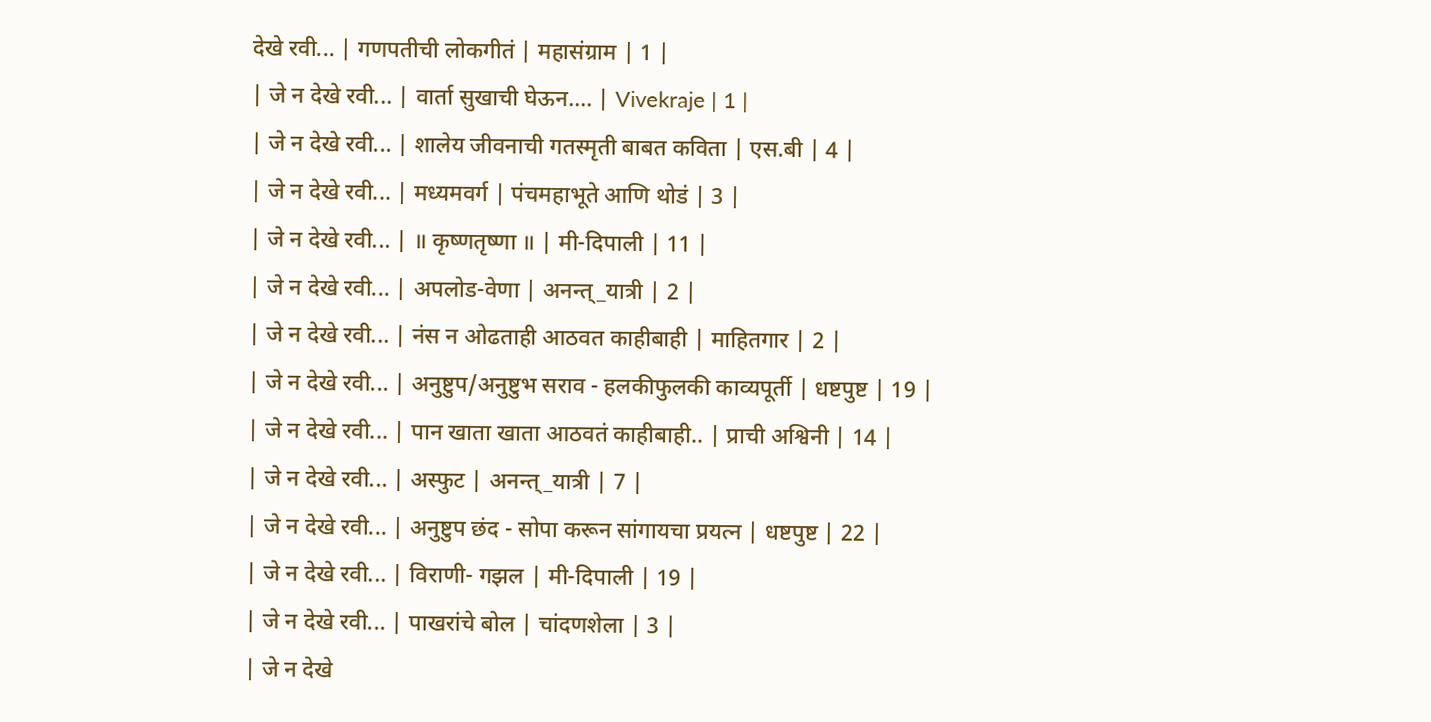देखे रवी... | गणपतीची लोकगीतं | महासंग्राम | 1 |
| जे न देखे रवी... | वार्ता सुखाची घेऊन.... | Vivekraje | 1 |
| जे न देखे रवी... | शालेय जीवनाची गतस्मृती बाबत कविता | एस.बी | 4 |
| जे न देखे रवी... | मध्यमवर्ग | पंचमहाभूते आणि थोडं | 3 |
| जे न देखे रवी... | ॥ कृष्णतृष्णा ॥ | मी-दिपाली | 11 |
| जे न देखे रवी... | अपलोड-वेणा | अनन्त्_यात्री | 2 |
| जे न देखे रवी... | नंस न ओढताही आठवत काहीबाही | माहितगार | 2 |
| जे न देखे रवी... | अनुष्टुप/अनुष्टुभ सराव - हलकीफुलकी काव्यपूर्ती | धष्टपुष्ट | 19 |
| जे न देखे रवी... | पान खाता खाता आठवतं काहीबाही.. | प्राची अश्विनी | 14 |
| जे न देखे रवी... | अस्फुट | अनन्त्_यात्री | 7 |
| जे न देखे रवी... | अनुष्टुप छंद - सोपा करून सांगायचा प्रयत्न | धष्टपुष्ट | 22 |
| जे न देखे रवी... | विराणी- गझल | मी-दिपाली | 19 |
| जे न देखे रवी... | पाखरांचे बोल | चांदणशेला | 3 |
| जे न देखे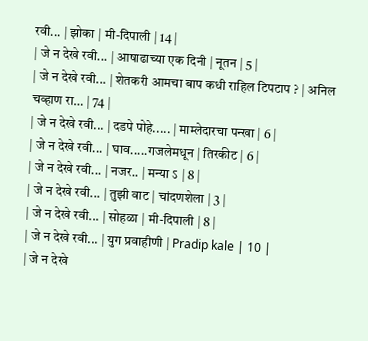रवी... | झोका | मी-दिपाली | 14 |
| जे न देखे रवी... | आषाढाच्या एक दिनी | नूतन | 5 |
| जे न देखे रवी... | शेतकरी आमचा बाप कधी राहिल टिपटाप ? | अनिल चव्हाण रा… | 74 |
| जे न देखे रवी... | दडपे पोहे..... | माम्लेदारचा पन्खा | 6 |
| जे न देखे रवी... | घाव.....गजलेमधून | तिरकीट | 6 |
| जे न देखे रवी... | नजर.. | मन्या ऽ | 8 |
| जे न देखे रवी... | तुझी वाट | चांदणशेला | 3 |
| जे न देखे रवी... | सोहळा | मी-दिपाली | 8 |
| जे न देखे रवी... | युग प्रवाहीणी | Pradip kale | 10 |
| जे न देखे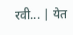रवी... | येत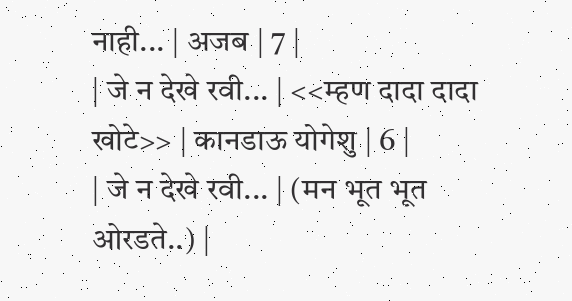नाही... | अजब | 7 |
| जे न देखे रवी... | <<म्हण दादा दादा खोटे>> | कानडाऊ योगेशु | 6 |
| जे न देखे रवी... | (मन भूत भूत ओरडते..) |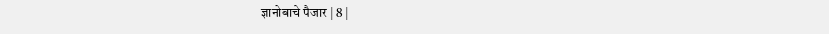ज्ञानोबाचे पैजार | 8 |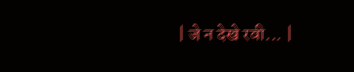| जे न देखे रवी... |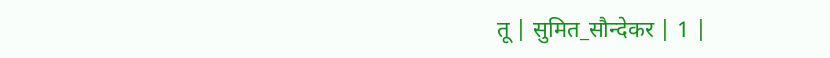तू | सुमित_सौन्देकर | 1 |